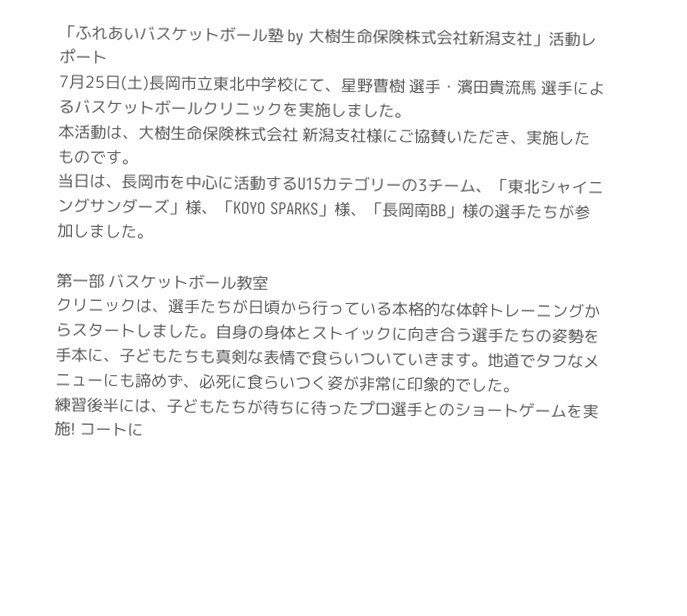「ふれあいバスケットボール塾 by 大樹生命保険株式会社新潟支社」活動レポート
7月25日(土)長岡市立東北中学校にて、星野曹樹 選手・濱田貴流馬 選手によるバスケットボールクリニックを実施しました。
本活動は、大樹生命保険株式会社 新潟支社様にご協賛いただき、実施したものです。
当日は、長岡市を中心に活動するU15カテゴリーの3チーム、「東北シャイニングサンダーズ」様、「KOYO SPARKS」様、「長岡南BB」様の選手たちが参加しました。

第一部 バスケットボール教室
クリニックは、選手たちが日頃から行っている本格的な体幹トレーニングからスタートしました。自身の身体とストイックに向き合う選手たちの姿勢を手本に、子どもたちも真剣な表情で食らいついていきます。地道でタフなメニューにも諦めず、必死に食らいつく姿が非常に印象的でした。
練習後半には、子どもたちが待ちに待ったプロ選手とのショートゲームを実施! コートに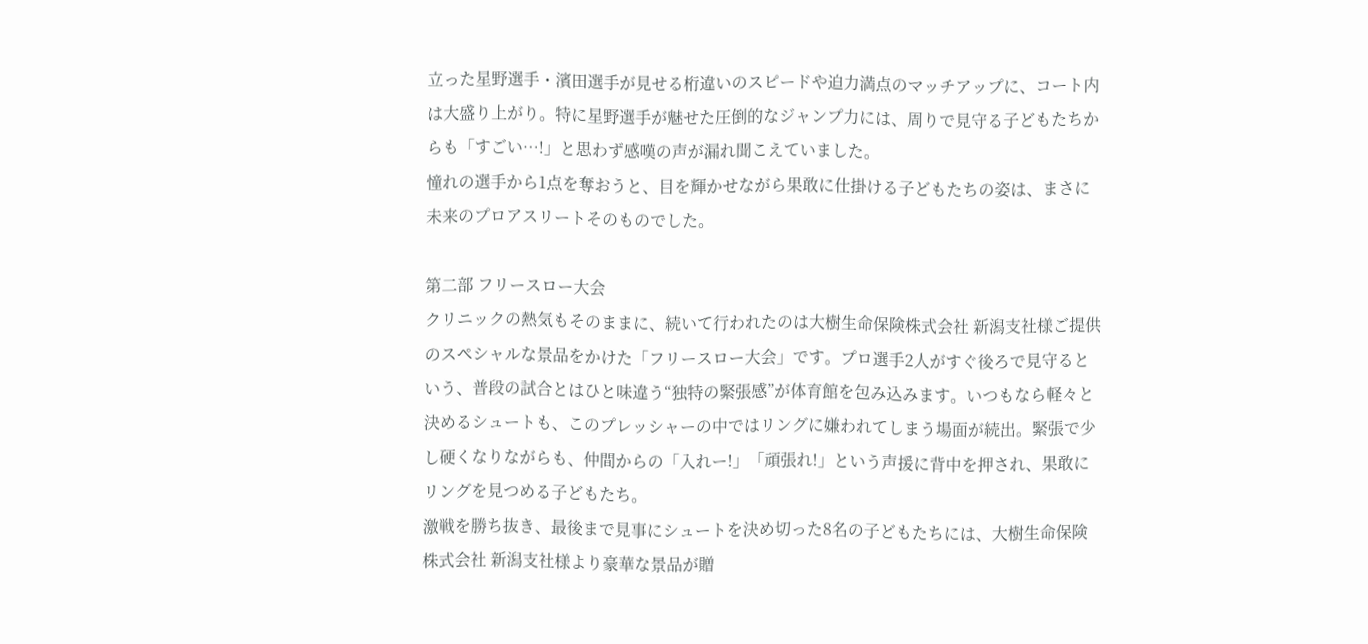立った星野選手・濱田選手が見せる桁違いのスピードや迫力満点のマッチアップに、コート内は大盛り上がり。特に星野選手が魅せた圧倒的なジャンプ力には、周りで見守る子どもたちからも「すごい…!」と思わず感嘆の声が漏れ聞こえていました。
憧れの選手から1点を奪おうと、目を輝かせながら果敢に仕掛ける子どもたちの姿は、まさに未来のプロアスリートそのものでした。

第二部 フリースロー大会
クリニックの熱気もそのままに、続いて行われたのは大樹生命保険株式会社 新潟支社様ご提供のスペシャルな景品をかけた「フリースロー大会」です。プロ選手2人がすぐ後ろで見守るという、普段の試合とはひと味違う“独特の緊張感”が体育館を包み込みます。いつもなら軽々と決めるシュートも、このプレッシャーの中ではリングに嫌われてしまう場面が続出。緊張で少し硬くなりながらも、仲間からの「入れー!」「頑張れ!」という声援に背中を押され、果敢にリングを見つめる子どもたち。
激戦を勝ち抜き、最後まで見事にシュートを決め切った8名の子どもたちには、大樹生命保険株式会社 新潟支社様より豪華な景品が贈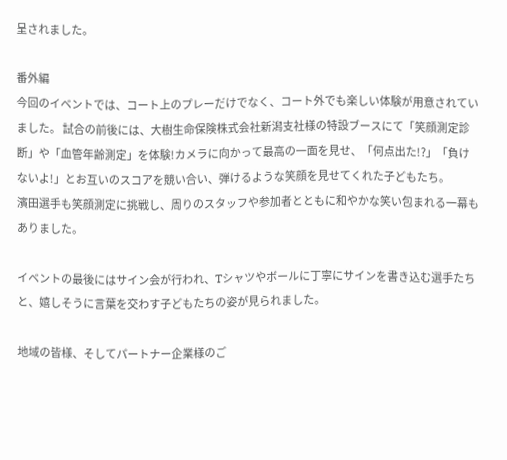呈されました。

番外編
今回のイベントでは、コート上のプレーだけでなく、コート外でも楽しい体験が用意されていました。 試合の前後には、大樹生命保険株式会社新潟支社様の特設ブースにて「笑顔測定診断」や「血管年齢測定」を体験!カメラに向かって最高の一面を見せ、「何点出た!?」「負けないよ!」とお互いのスコアを競い合い、弾けるような笑顔を見せてくれた子どもたち。
濱田選手も笑顔測定に挑戦し、周りのスタッフや参加者とともに和やかな笑い包まれる一幕もありました。

イベントの最後にはサイン会が行われ、Tシャツやボールに丁寧にサインを書き込む選手たちと、嬉しそうに言葉を交わす子どもたちの姿が見られました。

地域の皆様、そしてパートナー企業様のご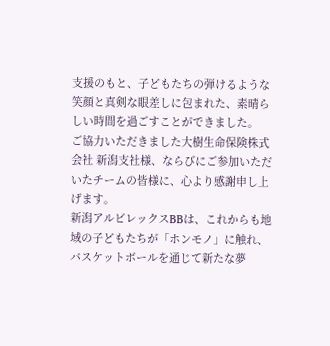支援のもと、子どもたちの弾けるような笑顔と真剣な眼差しに包まれた、素晴らしい時間を過ごすことができました。
ご協力いただきました大樹生命保険株式会社 新潟支社様、ならびにご参加いただいたチームの皆様に、心より感謝申し上げます。
新潟アルビレックスBBは、これからも地域の子どもたちが「ホンモノ」に触れ、バスケットボールを通じて新たな夢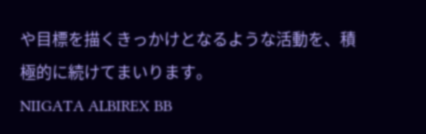や目標を描くきっかけとなるような活動を、積極的に続けてまいります。
NIIGATA ALBIREX BB